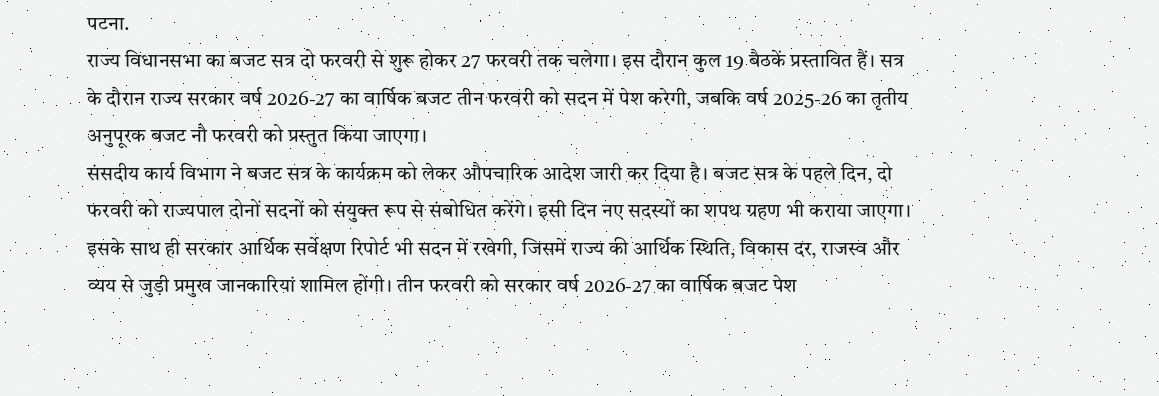पटना.
राज्य विधानसभा का बजट सत्र दो फरवरी से शुरू होकर 27 फरवरी तक चलेगा। इस दौरान कुल 19 बैठकें प्रस्तावित हैं। सत्र के दौरान राज्य सरकार वर्ष 2026-27 का वार्षिक बजट तीन फरवरी को सदन में पेश करेगी, जबकि वर्ष 2025-26 का तृतीय अनुपूरक बजट नौ फरवरी को प्रस्तुत किया जाएगा।
संसदीय कार्य विभाग ने बजट सत्र के कार्यक्रम को लेकर औपचारिक आदेश जारी कर दिया है। बजट सत्र के पहले दिन, दो फरवरी को राज्यपाल दोनों सदनों को संयुक्त रूप से संबोधित करेंगे। इसी दिन नए सदस्यों का शपथ ग्रहण भी कराया जाएगा।
इसके साथ ही सरकार आर्थिक सर्वेक्षण रिपोर्ट भी सदन में रखेगी, जिसमें राज्य की आर्थिक स्थिति, विकास दर, राजस्व और व्यय से जुड़ी प्रमुख जानकारियां शामिल होंगी। तीन फरवरी को सरकार वर्ष 2026-27 का वार्षिक बजट पेश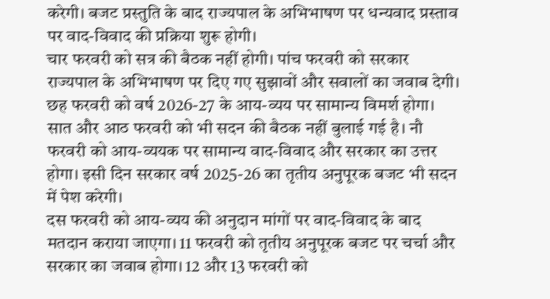करेगी। बजट प्रस्तुति के बाद राज्यपाल के अभिभाषण पर धन्यवाद प्रस्ताव पर वाद-विवाद की प्रक्रिया शुरू होगी।
चार फरवरी को सत्र की बैठक नहीं होगी। पांच फरवरी को सरकार राज्यपाल के अभिभाषण पर दिए गए सुझावों और सवालों का जवाब देगी। छह फरवरी को वर्ष 2026-27 के आय-व्यय पर सामान्य विमर्श होगा। सात और आठ फरवरी को भी सदन की बैठक नहीं बुलाई गई है। नौ फरवरी को आय-व्ययक पर सामान्य वाद-विवाद और सरकार का उत्तर होगा। इसी दिन सरकार वर्ष 2025-26 का तृतीय अनुपूरक बजट भी सदन में पेश करेगी।
दस फरवरी को आय-व्यय की अनुदान मांगों पर वाद-विवाद के बाद मतदान कराया जाएगा। 11 फरवरी को तृतीय अनुपूरक बजट पर चर्चा और सरकार का जवाब होगा। 12 और 13 फरवरी को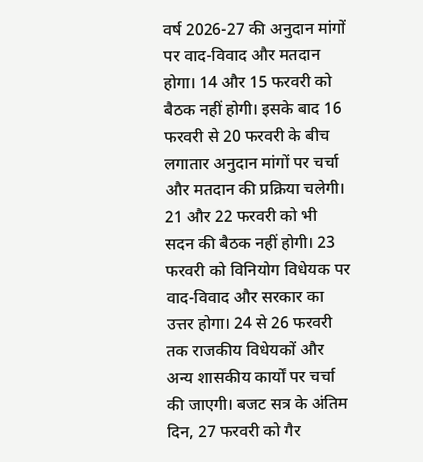वर्ष 2026-27 की अनुदान मांगों पर वाद-विवाद और मतदान होगा। 14 और 15 फरवरी को बैठक नहीं होगी। इसके बाद 16 फरवरी से 20 फरवरी के बीच लगातार अनुदान मांगों पर चर्चा और मतदान की प्रक्रिया चलेगी।
21 और 22 फरवरी को भी सदन की बैठक नहीं होगी। 23 फरवरी को विनियोग विधेयक पर वाद-विवाद और सरकार का उत्तर होगा। 24 से 26 फरवरी तक राजकीय विधेयकों और अन्य शासकीय कार्यों पर चर्चा की जाएगी। बजट सत्र के अंतिम दिन, 27 फरवरी को गैर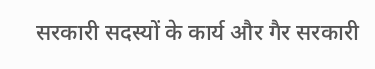सरकारी सदस्यों के कार्य और गैर सरकारी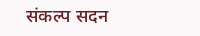संकल्प सदन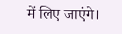में लिए जाएंगे।